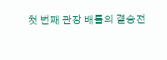첫 번째 관장 배틀의 결승전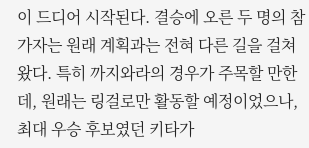이 드디어 시작된다. 결승에 오른 두 명의 참가자는 원래 계획과는 전혀 다른 길을 걸쳐 왔다. 특히 까지와라의 경우가 주목할 만한데, 원래는 링걸로만 활동할 예정이었으나, 최대 우승 후보였던 키타가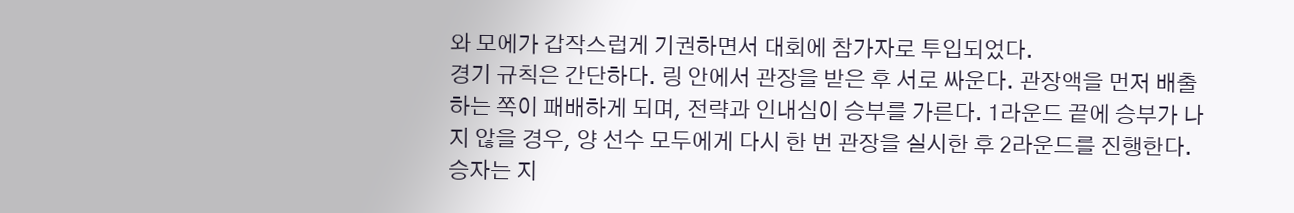와 모에가 갑작스럽게 기권하면서 대회에 참가자로 투입되었다.
경기 규칙은 간단하다. 링 안에서 관장을 받은 후 서로 싸운다. 관장액을 먼저 배출하는 쪽이 패배하게 되며, 전략과 인내심이 승부를 가른다. 1라운드 끝에 승부가 나지 않을 경우, 양 선수 모두에게 다시 한 번 관장을 실시한 후 2라운드를 진행한다. 승자는 지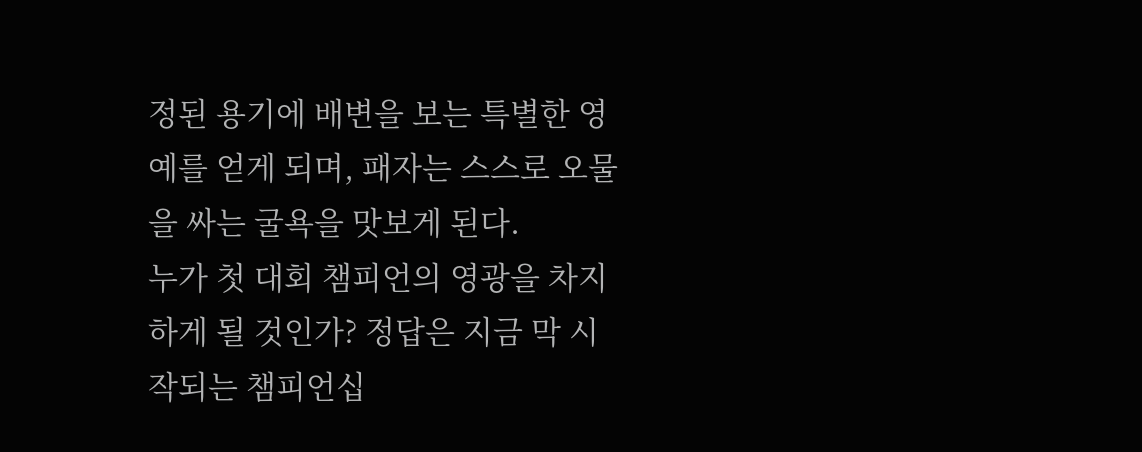정된 용기에 배변을 보는 특별한 영예를 얻게 되며, 패자는 스스로 오물을 싸는 굴욕을 맛보게 된다.
누가 첫 대회 챔피언의 영광을 차지하게 될 것인가? 정답은 지금 막 시작되는 챔피언십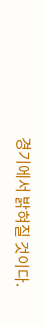경기에서 밝혀질 것이다.